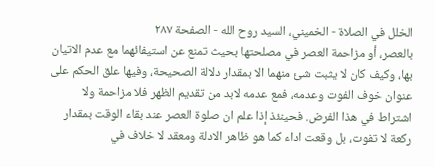الخلل في الصلاة - الخميني، السيد روح الله - الصفحة ٢٨٧
بالعصر، أو مزاحمة العصر في مصلحتها بحيث تمنع عن استيفائهما مع عدم الاتيان بها، وكيف كان لا يثبت شئ منهما الا بمقدار دلالة الصحيحة، وفيها علق الحكم على عنوان خوف الفوت وعدمه، فمع عدمه لابد من تقديم الظهر فلا مزاحمة ولا اشتراط في هذا الفرض. فحينئذ إذا علم ان صلوة العصر عند بقاء الوقت بمقدار ركعة لا تفوت، بل وقعت اداء كما هو ظاهر الادلة ومعقد لا خلاف في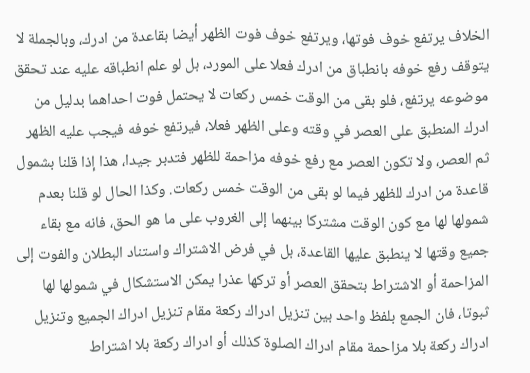الخلاف يرتفع خوف فوتها، ويرتفع خوف فوت الظهر أيضا بقاعدة من ادرك، وبالجملة لا يتوقف رفع خوفه بانطباق من ادرك فعلا على المورد، بل لو علم انطباقه عليه عند تحقق موضوعه يرتفع، فلو بقى من الوقت خمس ركعات لا يحتمل فوت احداهما بدليل من ادرك المنطبق على العصر في وقته وعلى الظهر فعلا، فيرتفع خوفه فيجب عليه الظهر ثم العصر، ولا تكون العصر مع رفع خوفه مزاحمة للظهر فتدبر جيدا، هذا إذا قلنا بشمول قاعدة من ادرك للظهر فيما لو بقى من الوقت خمس ركعات. وكذا الحال لو قلنا بعدم شمولها لها مع كون الوقت مشتركا بينهما إلى الغروب على ما هو الحق، فانه مع بقاء جميع وقتها لا ينطبق عليها القاعدة، بل في فرض الاشتراك واستناد البطلان والفوت إلى المزاحمة أو الاشتراط بتحقق العصر أو تركها عذرا يمكن الاستشكال في شمولها لها ثبوتا، فان الجمع بلفظ واحد بين تنزيل ادراك ركعة مقام تنزيل ادراك الجميع وتنزيل ادراك ركعة بلا مزاحمة مقام ادراك الصلوة كذلك أو ادراك ركعة بلا اشتراط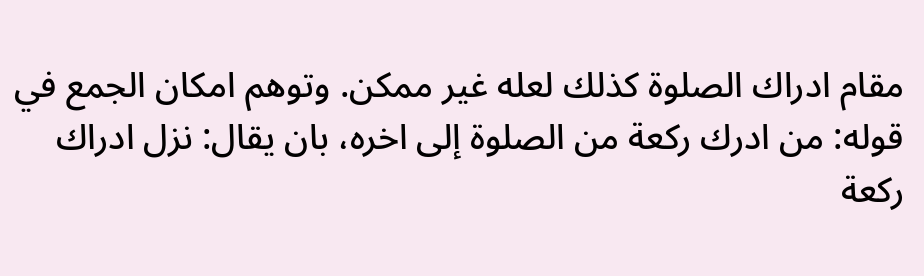مقام ادراك الصلوة كذلك لعله غير ممكن. وتوهم امكان الجمع في قوله: من ادرك ركعة من الصلوة إلى اخره، بان يقال: نزل ادراك ركعة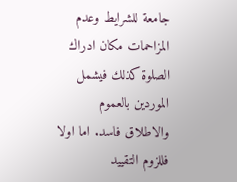جامعة للشرايط وعدم المزاحمات مكان ادراك الصلوة كذلك فيشمل الموردين بالعموم والاطلاق فاسد. اما اولا فللزوم التقييد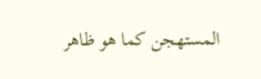المستهجن كما هو ظاهر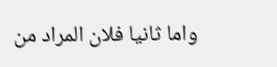واما ثانيا فلان المراد من